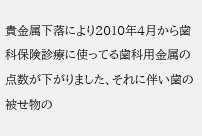貴金属下落により2010年4月から歯科保険診療に使ってる歯科用金属の点数が下がりました、それに伴い歯の被せ物の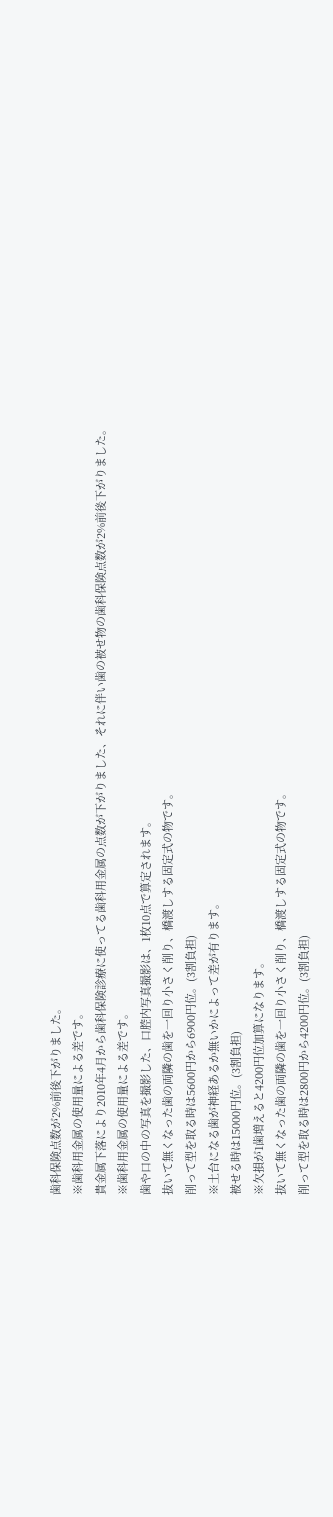歯科保険点数が2%前後下がりました。
※歯科用金属の使用量による差です。
貴金属下落により2010年4月から歯科保険診療に使ってる歯科用金属の点数が下がりました、それに伴い歯の被せ物の歯科保険点数が2%前後下がりました。
※歯科用金属の使用量による差です。
歯や口の中の写真を撮影した、口腔内写真撮影は、1枚10点で算定されます。
抜いて無くなった歯の両隣の歯を一回り小さく削り、橋渡しする固定式の物です。
削って型を取る時は5600円から6900円位。(3割負担)
※土台になる歯が神経あるか無いかによって差が有ります。
被せる時は15000円位。(3割負担)
※欠損が1歯増えると4200円位加算になります。
抜いて無くなった歯の両隣の歯を一回り小さく削り、橋渡しする固定式の物です。
削って型を取る時は2800円から4200円位。(3割負担)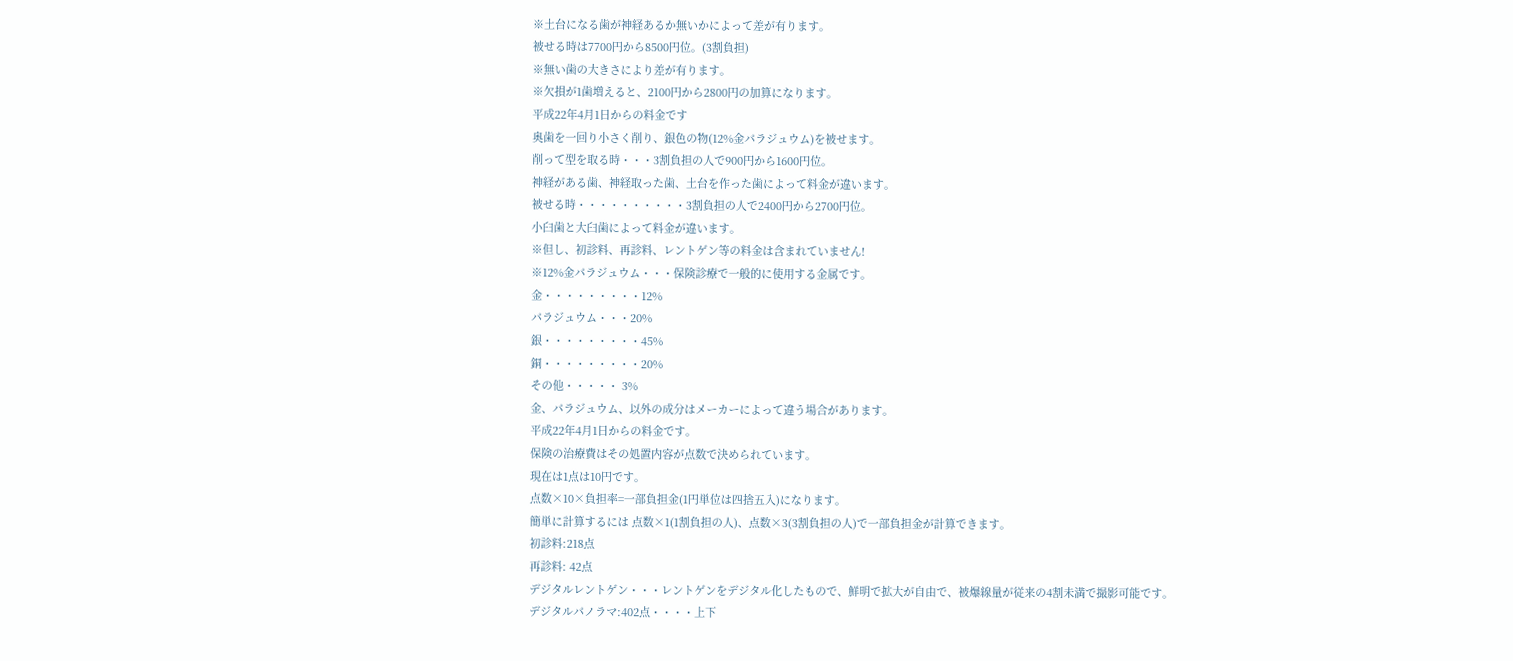※土台になる歯が神経あるか無いかによって差が有ります。
被せる時は7700円から8500円位。(3割負担)
※無い歯の大きさにより差が有ります。
※欠損が1歯増えると、2100円から2800円の加算になります。
平成22年4月1日からの料金です
奥歯を一回り小さく削り、銀色の物(12%金パラジュウム)を被せます。
削って型を取る時・・・3割負担の人で900円から1600円位。
神経がある歯、神経取った歯、土台を作った歯によって料金が違います。
被せる時・・・・・・・・・・3割負担の人で2400円から2700円位。
小臼歯と大臼歯によって料金が違います。
※但し、初診料、再診料、レントゲン等の料金は含まれていません!
※12%金パラジュウム・・・保険診療で一般的に使用する金属です。
金・・・・・・・・・12%
パラジュウム・・・20%
銀・・・・・・・・・45%
銅・・・・・・・・・20%
その他・・・・・ 3%
金、パラジュウム、以外の成分はメーカーによって違う場合があります。
平成22年4月1日からの料金です。
保険の治療費はその処置内容が点数で決められています。
現在は1点は10円です。
点数×10×負担率=一部負担金(1円単位は四捨五入)になります。
簡単に計算するには 点数×1(1割負担の人)、点数×3(3割負担の人)で一部負担金が計算できます。
初診料:218点
再診料: 42点
デジタルレントゲン・・・レントゲンをデジタル化したもので、鮮明で拡大が自由で、被爆線量が従来の4割未満で撮影可能です。
デジタルパノラマ:402点・・・・上下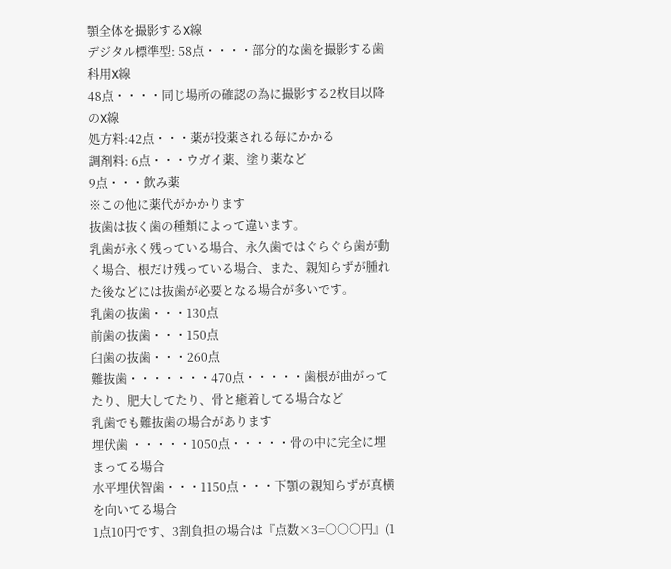顎全体を撮影するX線
デジタル標準型: 58点・・・・部分的な歯を撮影する歯科用X線
48点・・・・同じ場所の確認の為に撮影する2枚目以降のX線
処方料:42点・・・薬が投薬される毎にかかる
調剤料: 6点・・・ウガイ薬、塗り薬など
9点・・・飲み薬
※この他に薬代がかかります
抜歯は抜く歯の種類によって違います。
乳歯が永く残っている場合、永久歯ではぐらぐら歯が動く場合、根だけ残っている場合、また、親知らずが腫れた後などには抜歯が必要となる場合が多いです。
乳歯の抜歯・・・130点
前歯の抜歯・・・150点
臼歯の抜歯・・・260点
難抜歯・・・・・・・470点・・・・・歯根が曲がってたり、肥大してたり、骨と癒着してる場合など
乳歯でも難抜歯の場合があります
埋伏歯 ・・・・・1050点・・・・・骨の中に完全に埋まってる場合
水平埋伏智歯・・・1150点・・・下顎の親知らずが真横を向いてる場合
1点10円です、3割負担の場合は『点数×3=○○○円』(1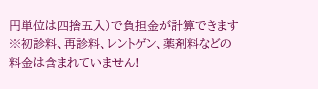円単位は四捨五入)で負担金が計算できます
※初診料、再診料、レントゲン、薬剤料などの料金は含まれていません!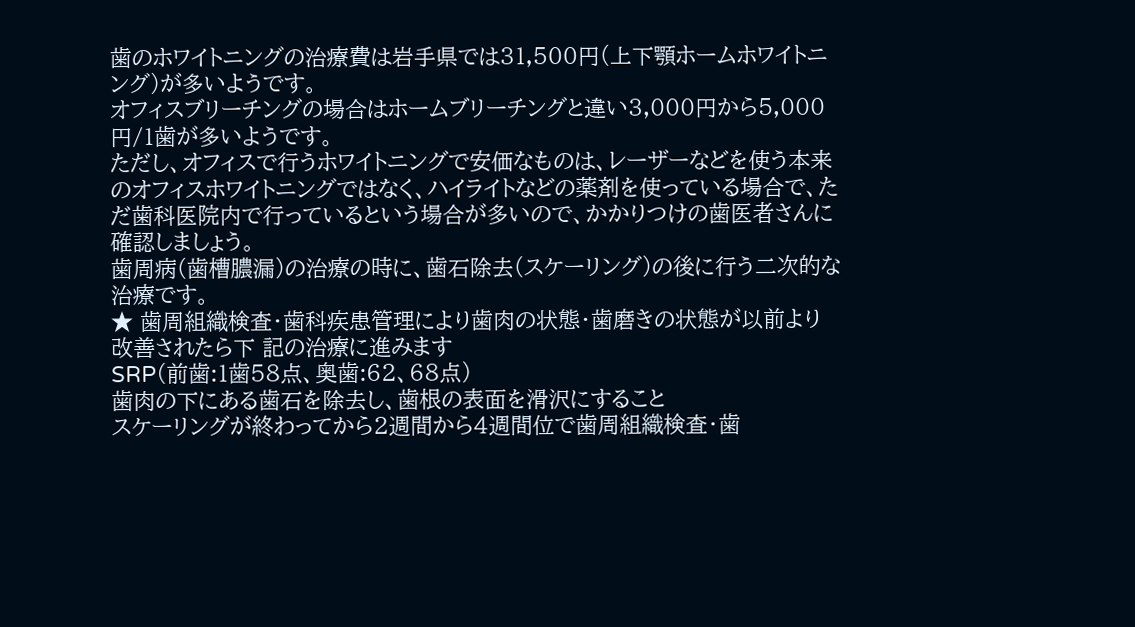歯のホワイトニングの治療費は岩手県では31,500円(上下顎ホームホワイトニング)が多いようです。
オフィスブリーチングの場合はホームブリーチングと違い3,000円から5,000円/1歯が多いようです。
ただし、オフィスで行うホワイトニングで安価なものは、レーザーなどを使う本来のオフィスホワイトニングではなく、ハイライトなどの薬剤を使っている場合で、ただ歯科医院内で行っているという場合が多いので、かかりつけの歯医者さんに確認しましょう。
歯周病(歯槽膿漏)の治療の時に、歯石除去(スケーリング)の後に行う二次的な治療です。
★ 歯周組織検査・歯科疾患管理により歯肉の状態・歯磨きの状態が以前より改善されたら下 記の治療に進みます
SRP(前歯:1歯58点、奥歯:62、68点)
歯肉の下にある歯石を除去し、歯根の表面を滑沢にすること
スケーリングが終わってから2週間から4週間位で歯周組織検査・歯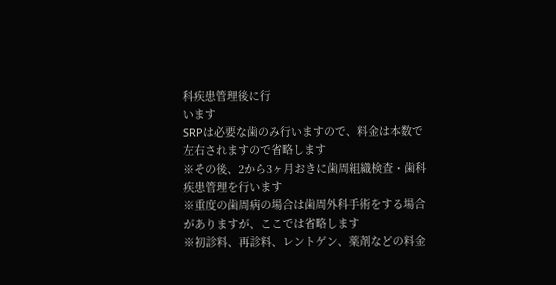科疾患管理後に行
います
SRPは必要な歯のみ行いますので、料金は本数で左右されますので省略します
※その後、2から3ヶ月おきに歯周組織検査・歯科疾患管理を行います
※重度の歯周病の場合は歯周外科手術をする場合がありますが、ここでは省略します
※初診料、再診料、レントゲン、薬剤などの料金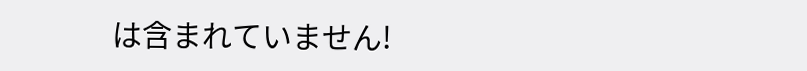は含まれていません!